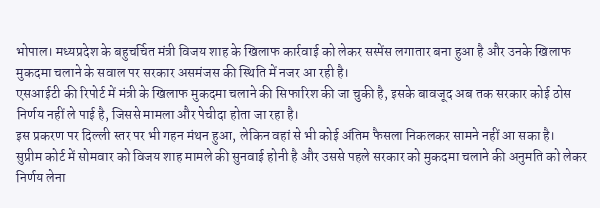भोपाल। मध्यप्रदेश के बहुचर्चित मंत्री विजय शाह के खिलाफ कार्रवाई को लेकर सस्पेंस लगातार बना हुआ है और उनके खिलाफ मुकदमा चलाने के सवाल पर सरकार असमंजस की स्थिति में नजर आ रही है।
एसआईटी की रिपोर्ट में मंत्री के खिलाफ मुकदमा चलाने की सिफारिश की जा चुकी है, इसके बावजूद अब तक सरकार कोई ठोस निर्णय नहीं ले पाई है, जिससे मामला और पेचीदा होता जा रहा है।
इस प्रकरण पर दिल्ली स्तर पर भी गहन मंथन हुआ, लेकिन वहां से भी कोई अंतिम फैसला निकलकर सामने नहीं आ सका है।
सुप्रीम कोर्ट में सोमवार को विजय शाह मामले की सुनवाई होनी है और उससे पहले सरकार को मुकदमा चलाने की अनुमति को लेकर निर्णय लेना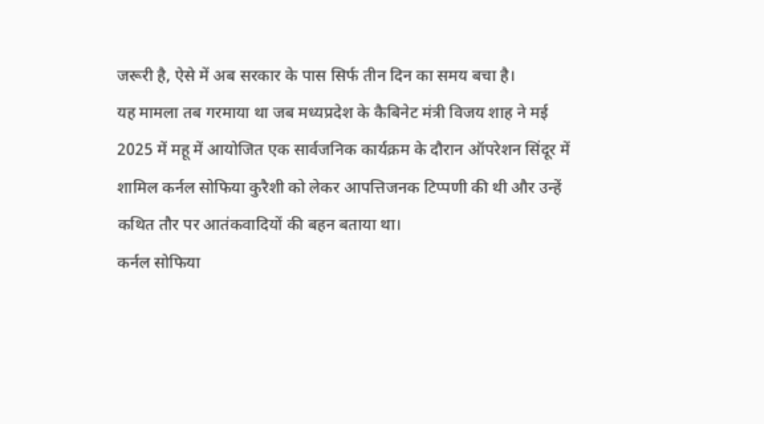जरूरी है, ऐसे में अब सरकार के पास सिर्फ तीन दिन का समय बचा है।
यह मामला तब गरमाया था जब मध्यप्रदेश के कैबिनेट मंत्री विजय शाह ने मई 2025 में महू में आयोजित एक सार्वजनिक कार्यक्रम के दौरान ऑपरेशन सिंदूर में शामिल कर्नल सोफिया कुरैशी को लेकर आपत्तिजनक टिप्पणी की थी और उन्हें कथित तौर पर आतंकवादियों की बहन बताया था।
कर्नल सोफिया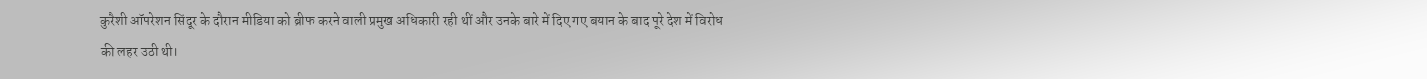कुरैशी ऑपरेशन सिंदूर के दौरान मीडिया को ब्रीफ करने वाली प्रमुख अधिकारी रही थीं और उनके बारे में दिए गए बयान के बाद पूरे देश में विरोध की लहर उठी थी।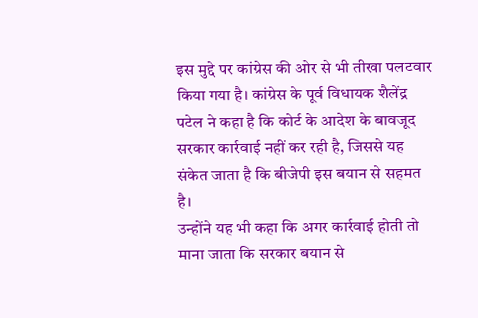इस मुद्दे पर कांग्रेस की ओर से भी तीखा पलटवार किया गया है। कांग्रेस के पूर्व विधायक शैलेंद्र पटेल ने कहा है कि कोर्ट के आदेश के बावजूद सरकार कार्रवाई नहीं कर रही है, जिससे यह संकेत जाता है कि बीजेपी इस बयान से सहमत है।
उन्होंने यह भी कहा कि अगर कार्रवाई होती तो माना जाता कि सरकार बयान से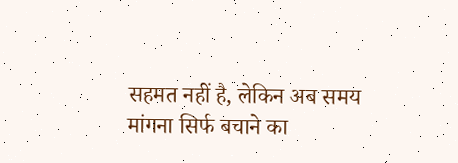सहमत नहीं है, लेकिन अब समय मांगना सिर्फ बचाने का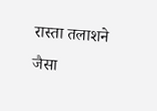रास्ता तलाशने जैसा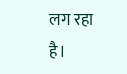लग रहा है।